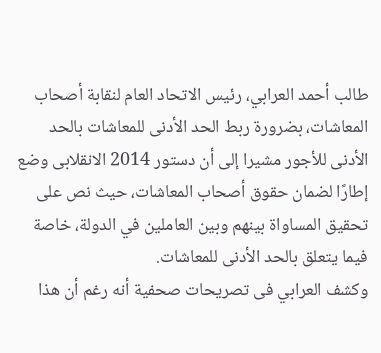طالب أحمد العرابي، رئيس الاتحاد العام لنقابة أصحاب المعاشات، بضرورة ربط الحد الأدنى للمعاشات بالحد الأدنى للأجور مشيرا إلى أن دستور 2014 الانقلابى وضع إطارًا لضمان حقوق أصحاب المعاشات، حيث نص على تحقيق المساواة بينهم وبين العاملين في الدولة، خاصة فيما يتعلق بالحد الأدنى للمعاشات.
وكشف العرابي فى تصريحات صحفية أنه رغم أن هذا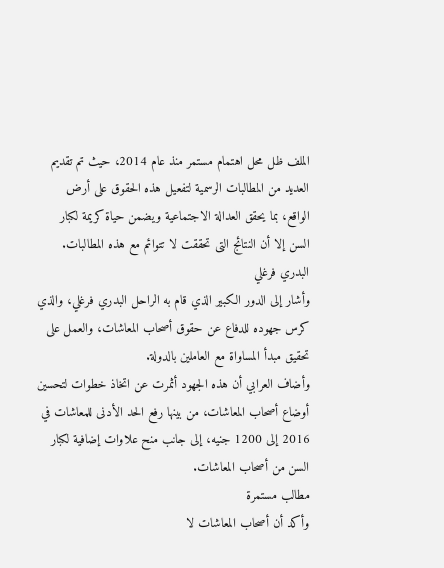الملف ظل محل اهتمام مستمر منذ عام 2014، حيث تم تقديم العديد من المطالبات الرسمية لتفعيل هذه الحقوق على أرض الواقع، بما يحقق العدالة الاجتماعية ويضمن حياة كريمة لكبار السن إلا أن النتائج التى تحققت لا تتوائم مع هذه المطالبات.
البدري فرغلي
وأشار إلى الدور الكبير الذي قام به الراحل البدري فرغلي، والذي كرس جهوده للدفاع عن حقوق أصحاب المعاشات، والعمل على تحقيق مبدأ المساواة مع العاملين بالدولة.
وأضاف العرابي أن هذه الجهود أثمرت عن اتخاذ خطوات لتحسين أوضاع أصحاب المعاشات، من بينها رفع الحد الأدنى للمعاشات في 2016 إلى 1200 جنيه، إلى جانب منح علاوات إضافية لكبار السن من أصحاب المعاشات.
مطالب مستمرة
وأكد أن أصحاب المعاشات لا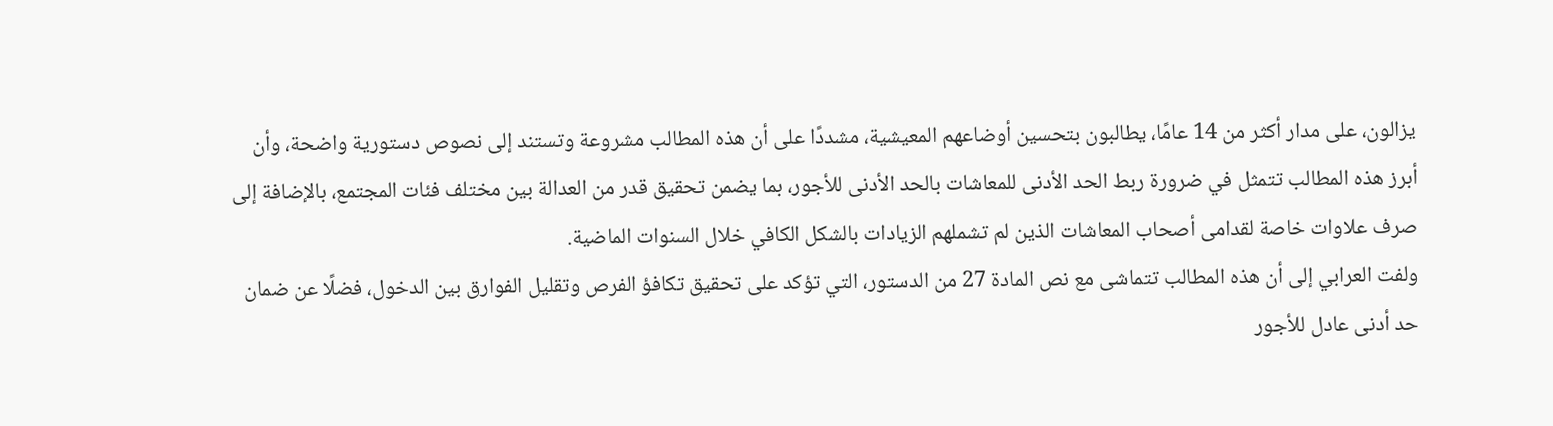يزالون، على مدار أكثر من 14 عامًا، يطالبون بتحسين أوضاعهم المعيشية، مشددًا على أن هذه المطالب مشروعة وتستند إلى نصوص دستورية واضحة، وأن أبرز هذه المطالب تتمثل في ضرورة ربط الحد الأدنى للمعاشات بالحد الأدنى للأجور، بما يضمن تحقيق قدر من العدالة بين مختلف فئات المجتمع، بالإضافة إلى صرف علاوات خاصة لقدامى أصحاب المعاشات الذين لم تشملهم الزيادات بالشكل الكافي خلال السنوات الماضية.
ولفت العرابي إلى أن هذه المطالب تتماشى مع نص المادة 27 من الدستور، التي تؤكد على تحقيق تكافؤ الفرص وتقليل الفوارق بين الدخول، فضلًا عن ضمان حد أدنى عادل للأجور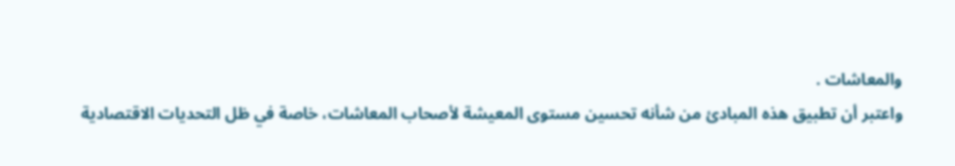والمعاشات .
واعتبر أن تطبيق هذه المبادئ من شأنه تحسين مستوى المعيشة لأصحاب المعاشات، خاصة في ظل التحديات الاقتصادية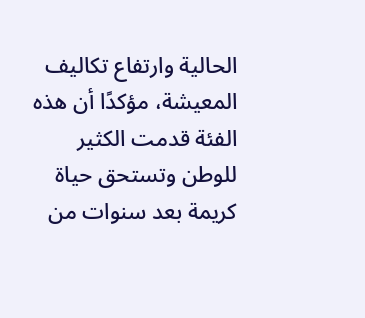الحالية وارتفاع تكاليف المعيشة، مؤكدًا أن هذه الفئة قدمت الكثير للوطن وتستحق حياة كريمة بعد سنوات من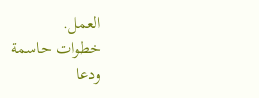العمل.
خطوات حاسمة
ودعا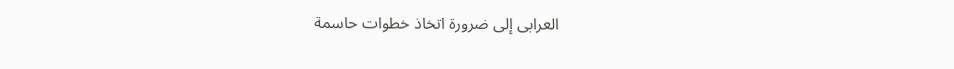العرابى إلى ضرورة اتخاذ خطوات حاسمة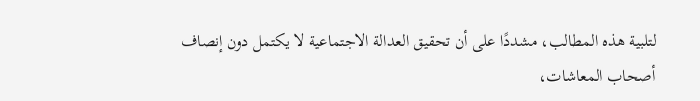لتلبية هذه المطالب، مشددًا على أن تحقيق العدالة الاجتماعية لا يكتمل دون إنصاف أصحاب المعاشات،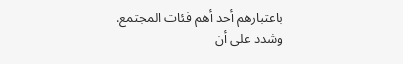باعتبارهم أحد أهم فئات المجتمع.
وشدد على أن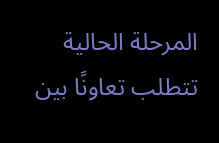المرحلة الحالية تتطلب تعاونًا بين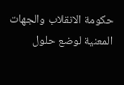حكومة الانقلاب والجهات المعنية لوضع حلول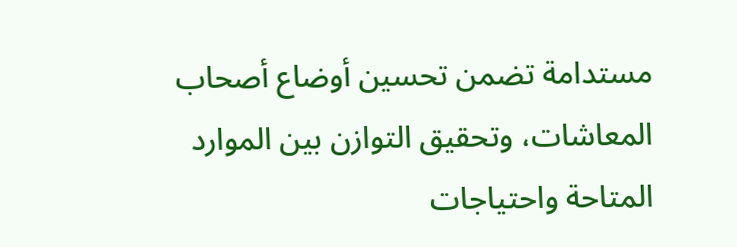مستدامة تضمن تحسين أوضاع أصحاب المعاشات، وتحقيق التوازن بين الموارد المتاحة واحتياجات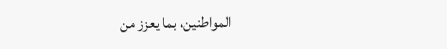المواطنين، بما يعزز من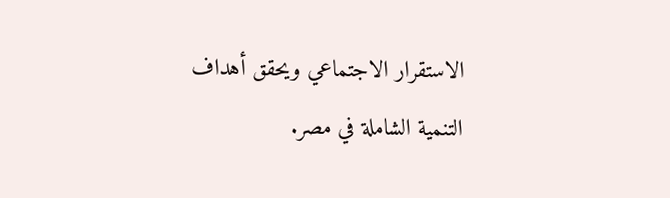الاستقرار الاجتماعي ويحقق أهداف التنمية الشاملة في مصر.